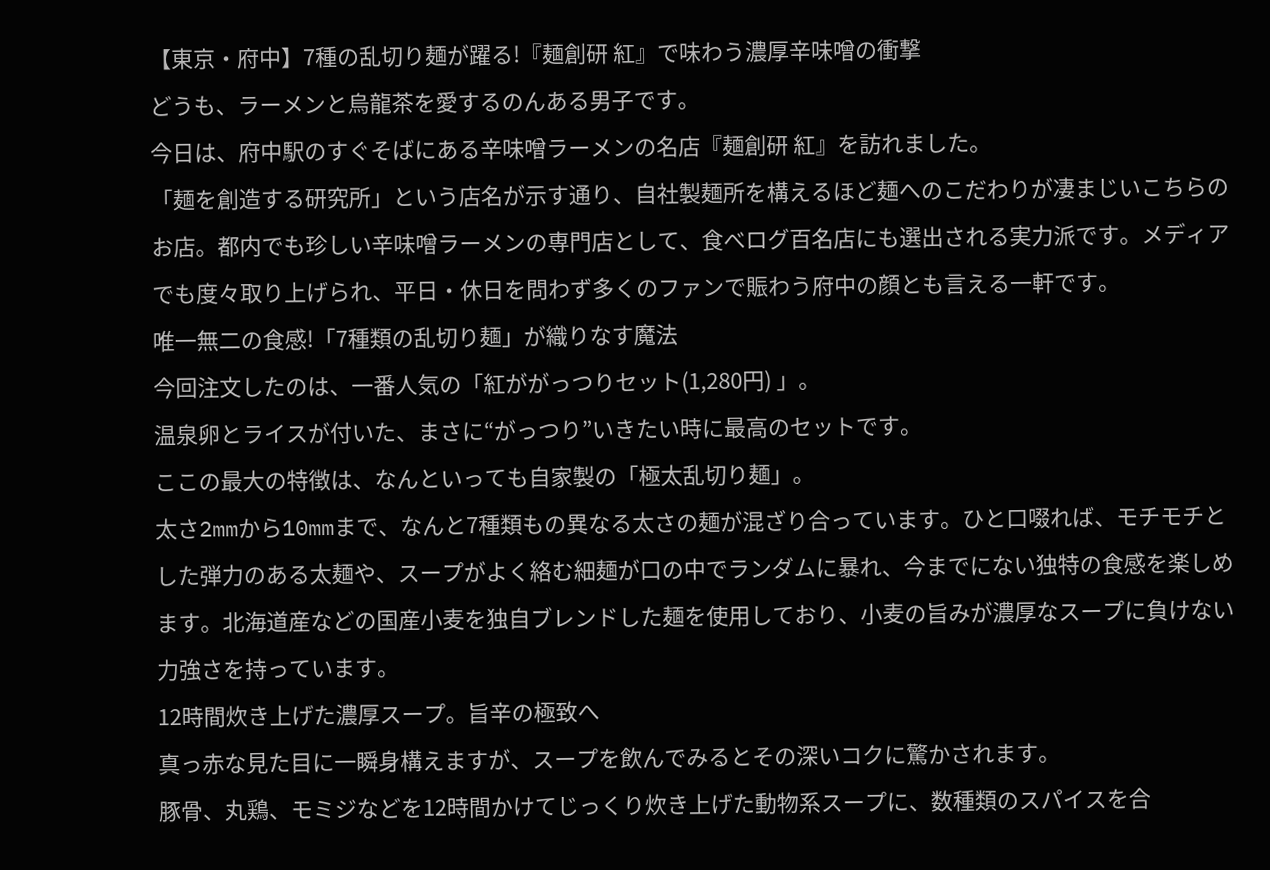【東京・府中】7種の乱切り麺が躍る!『麺創研 紅』で味わう濃厚辛味噌の衝撃
どうも、ラーメンと烏龍茶を愛するのんある男子です。
今日は、府中駅のすぐそばにある辛味噌ラーメンの名店『麺創研 紅』を訪れました。
「麺を創造する研究所」という店名が示す通り、自社製麺所を構えるほど麺へのこだわりが凄まじいこちらのお店。都内でも珍しい辛味噌ラーメンの専門店として、食べログ百名店にも選出される実力派です。メディアでも度々取り上げられ、平日・休日を問わず多くのファンで賑わう府中の顔とも言える一軒です。
唯一無二の食感!「7種類の乱切り麺」が織りなす魔法
今回注文したのは、一番人気の「紅ががっつりセット(1,280円) 」。
温泉卵とライスが付いた、まさに“がっつり”いきたい時に最高のセットです。
ここの最大の特徴は、なんといっても自家製の「極太乱切り麺」。
太さ2mmから10mmまで、なんと7種類もの異なる太さの麺が混ざり合っています。ひと口啜れば、モチモチとした弾力のある太麺や、スープがよく絡む細麺が口の中でランダムに暴れ、今までにない独特の食感を楽しめます。北海道産などの国産小麦を独自ブレンドした麺を使用しており、小麦の旨みが濃厚なスープに負けない力強さを持っています。
12時間炊き上げた濃厚スープ。旨辛の極致へ
真っ赤な見た目に一瞬身構えますが、スープを飲んでみるとその深いコクに驚かされます。
豚骨、丸鶏、モミジなどを12時間かけてじっくり炊き上げた動物系スープに、数種類のスパイスを合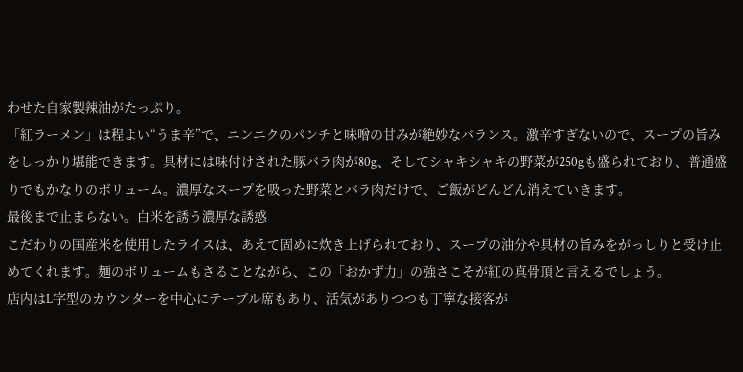わせた自家製辣油がたっぷり。
「紅ラーメン」は程よい“うま辛”で、ニンニクのパンチと味噌の甘みが絶妙なバランス。激辛すぎないので、スープの旨みをしっかり堪能できます。具材には味付けされた豚バラ肉が80g、そしてシャキシャキの野菜が250gも盛られており、普通盛りでもかなりのボリューム。濃厚なスープを吸った野菜とバラ肉だけで、ご飯がどんどん消えていきます。
最後まで止まらない。白米を誘う濃厚な誘惑
こだわりの国産米を使用したライスは、あえて固めに炊き上げられており、スープの油分や具材の旨みをがっしりと受け止めてくれます。麺のボリュームもさることながら、この「おかず力」の強さこそが紅の真骨頂と言えるでしょう。
店内はL字型のカウンターを中心にテーブル席もあり、活気がありつつも丁寧な接客が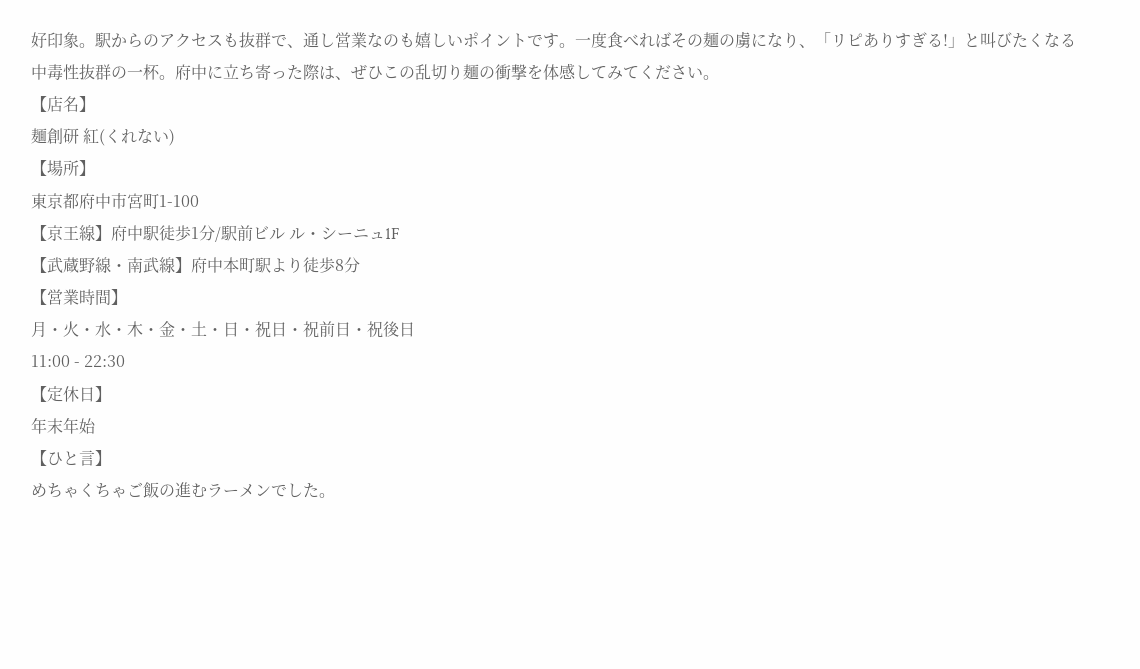好印象。駅からのアクセスも抜群で、通し営業なのも嬉しいポイントです。一度食べればその麺の虜になり、「リピありすぎる!」と叫びたくなる中毒性抜群の一杯。府中に立ち寄った際は、ぜひこの乱切り麺の衝撃を体感してみてください。
【店名】
麺創研 紅(くれない)
【場所】
東京都府中市宮町1-100
【京王線】府中駅徒歩1分/駅前ビル ル・シーニュ1F
【武蔵野線・南武線】府中本町駅より徒歩8分
【営業時間】
月・火・水・木・金・土・日・祝日・祝前日・祝後日
11:00 - 22:30
【定休日】
年末年始
【ひと言】
めちゃくちゃご飯の進むラーメンでした。